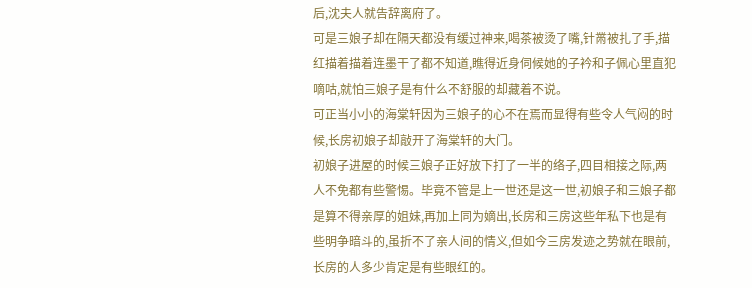后,沈夫人就告辞离府了。
可是三娘子却在隔天都没有缓过神来,喝茶被烫了嘴,针黹被扎了手,描红描着描着连墨干了都不知道,瞧得近身伺候她的子衿和子佩心里直犯嘀咕,就怕三娘子是有什么不舒服的却藏着不说。
可正当小小的海棠轩因为三娘子的心不在焉而显得有些令人气闷的时候,长房初娘子却敲开了海棠轩的大门。
初娘子进屋的时候三娘子正好放下打了一半的络子,四目相接之际,两人不免都有些警惕。毕竟不管是上一世还是这一世,初娘子和三娘子都是算不得亲厚的姐妹,再加上同为嫡出,长房和三房这些年私下也是有些明争暗斗的,虽折不了亲人间的情义,但如今三房发迹之势就在眼前,长房的人多少肯定是有些眼红的。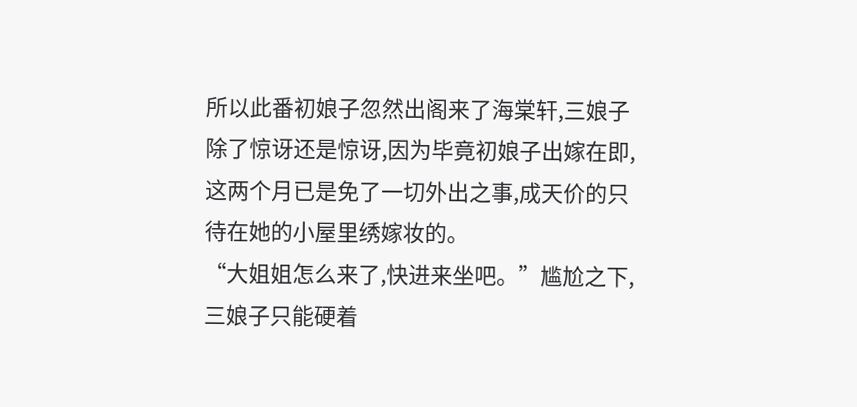所以此番初娘子忽然出阁来了海棠轩,三娘子除了惊讶还是惊讶,因为毕竟初娘子出嫁在即,这两个月已是免了一切外出之事,成天价的只待在她的小屋里绣嫁妆的。
“大姐姐怎么来了,快进来坐吧。”尴尬之下,三娘子只能硬着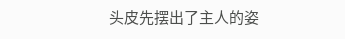头皮先摆出了主人的姿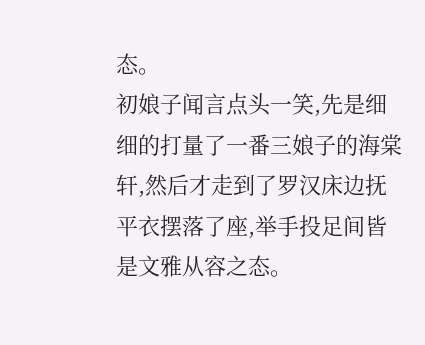态。
初娘子闻言点头一笑,先是细细的打量了一番三娘子的海棠轩,然后才走到了罗汉床边抚平衣摆落了座,举手投足间皆是文雅从容之态。